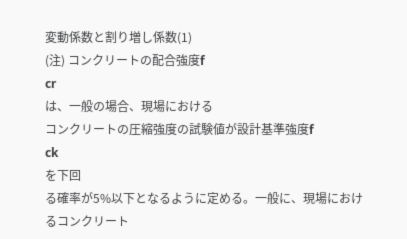変動係数と割り増し係数(1)
(注) コンクリートの配合強度f
cr
は、一般の場合、現場における
コンクリートの圧縮強度の試験値が設計基準強度f
ck
を下回
る確率が5%以下となるように定める。一般に、現場におけ
るコンクリート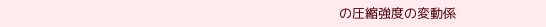の圧縮強度の変動係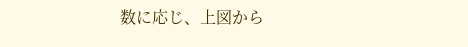数に応じ、上図から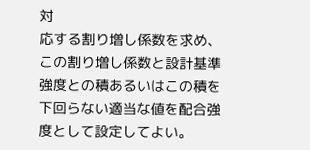対
応する割り増し係数を求め、この割り増し係数と設計基準
強度との積あるいはこの積を下回らない適当な値を配合強
度として設定してよい。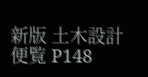新版 土木設計便覧 P148